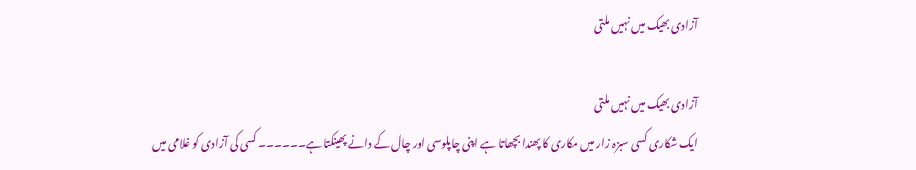آزادی بھیک میں نہیں ملتی

آزادی بھیک میں نہیں ملتی
ایک شکاری کسی سبزہ زار میں مکاری کا پھندا بچھاتا ہے اپنی چاپلوسی اور چال کے دانے پھینکتا ہے۔۔۔۔۔۔ کسی کی آزادی کو غلامی میں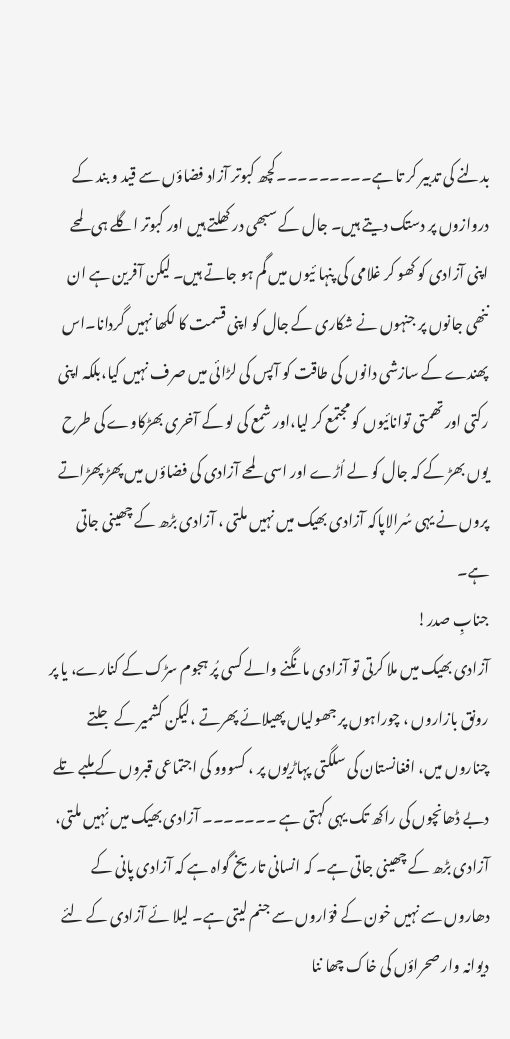بدلنے کی تدبیر کر تا ہے۔۔۔۔۔۔۔۔۔کچھ کبوتر آزاد فضاؤں سے قید و بند کے دروازوں پر دستک دیتے ہیں۔ جال کے سبھی در کھلتے ہیں اور کبوتر اگلے ہی لمحے اپنی آزادی کو کھو کر غلامی کی پنہا ئیوں میں گم ہو جاتے ہیں۔ لیکن آفرین ہے ان ننھی جانوں پر جنہوں نے شکاری کے جال کو اپنی قسمت کا لکھا نہیں گردانا۔اس پھندے کے سازشی دانوں کی طاقت کو آپس کی لڑائی میں صرف نہیں کیا،بلکہ اپنی رکتی اور تھمتی توانائیوں کو مجتمع کر لیا،اور شمع کی لو کے آخری بھڑکاوے کی طرح یوں بھڑ کے کہ جال کو لے اُڑے اور اسی لمحے آزادی کی فضاؤں میں پھڑ پھڑاتے پروں نے یہی سُرالاپاکہ آزادی بھیک میں نہیں ملتی ، آزادی بڑھ کے چھینی جاتی ہے۔
جنابِ صدر!
آزادی بھیک میں ملا کرتی تو آزادی مانگنے والے کسی پُر ہجوم سڑک کے کنارے، یا پر رونق بازاروں ، چوراہوں پر جھولیاں پھیلائے پھرتے ،لیکن کشمیر کے جلتے چناروں میں، افغانستان کی سلگتی پہاڑیوں پر ، کسووو کی اجتماعی قبروں کے ملبے تلے دبے ڈھانچوں کی راکھ تک یہی کہتی ہے ۔۔۔۔۔۔۔ آزادی بھیک میں نہیں ملتی، آزادی بڑھ کے چھینی جاتی ہے۔ کہ انسانی تاریخ گواہ ہے کہ آزادی پانی کے دھاروں سے نہیں خون کے فوّاروں سے جنم لیتی ہے۔ لیلا ئے آزادی کے لئے دیوانہ وار صحراؤں کی خاک چھا ننا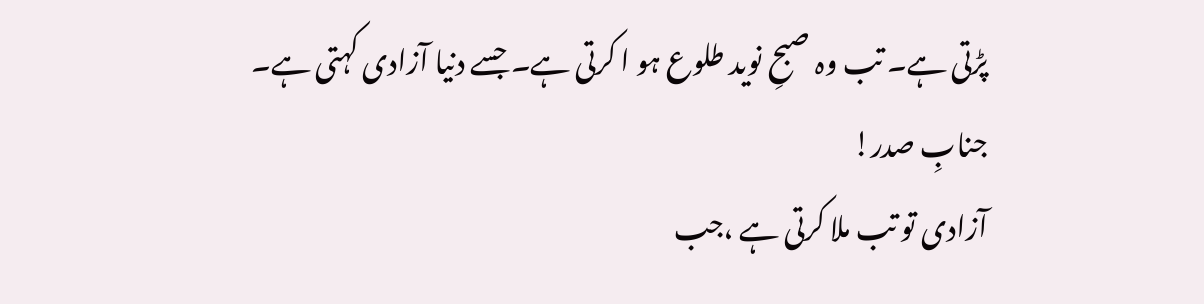پڑتی ہے۔ تب وہ صبحِ نوید طلوع ہو ا کرتی ہے۔ جسے دنیا آزادی کہتی ہے۔
جنابِ صدر!
آزادی تو تب ملا کرتی ہے ،جب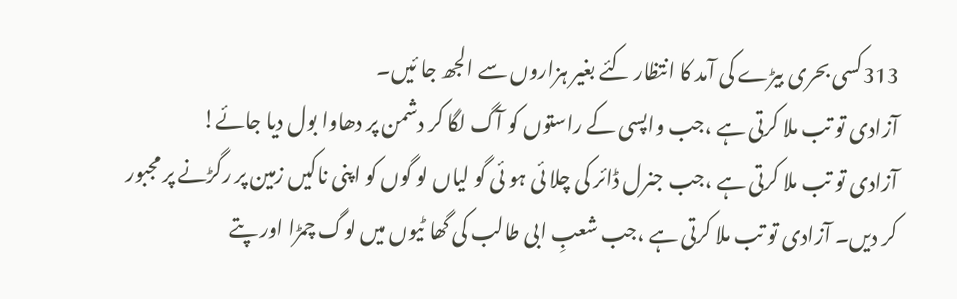313کسی بحری بیڑے کی آمد کا انتظار کئے بغیر ہزاروں سے الجھ جا ئیں۔
آزادی تو تب ملا کرتی ہے ،جب واپسی کے راستوں کو آگ لگا کر دشمن پر دھاوا بول دیا جائے!
آزادی تو تب ملا کرتی ہے ،جب جنرل ڈائر کی چلا ئی ہو ئی گو لیاں لو گوں کو اپنی ناکیں زمین پر رگڑنے پر مجبور کر دیں۔ آزادی تو تب ملا کرتی ہے ،جب شعبِ ابی طالب کی گھا ٹیوں میں لوگ چمڑا اور پتے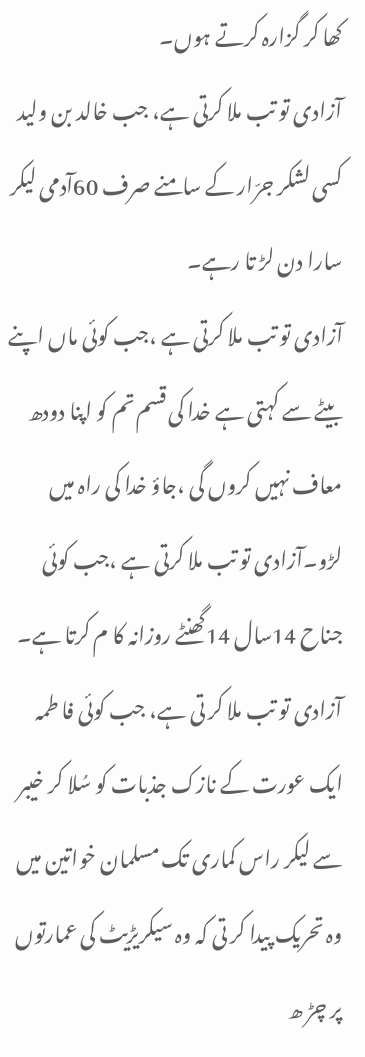کھا کر گزارہ کرتے ہوں۔
آزادی تو تب ملا کرتی ہے، جب خالد بن ولید کسی لشکر جرّار کے سامنے صرف 60آدمی لیکر سارا دن لڑ تا رہے۔
آزادی تو تب ملا کرتی ہے ،جب کوئی ماں اپنے بیٹے سے کہتی ہے خدا کی قسم تم کو اپنا دودھ معاف نہیں کروں گی ،جاؤ خدا کی راہ میں لڑو۔آزادی تو تب ملا کرتی ہے ،جب کوئی جناح 14سال 14گھنٹے روزانہ کا م کرتا ہے۔
آزادی تو تب ملا کر تی ہے، جب کوئی فا طمہ ایک عورت کے نازک جذبات کو سُلا کر خیبر سے لیکر راس کماری تک مسلمان خواتین میں وہ تحریک پیدا کر تی کہ وہ سیکریڑیٹ کی عمارتوں پر چڑ ھ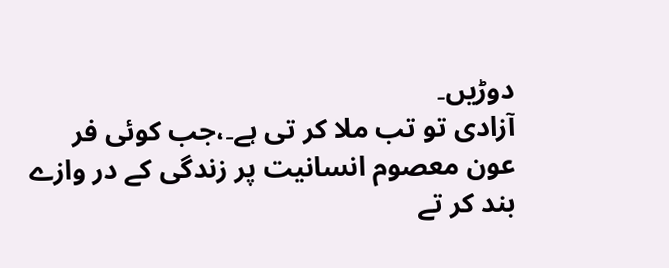دوڑیں۔
آزادی تو تب ملا کر تی ہے۔،جب کوئی فر عون معصوم انسانیت پر زندگی کے در وازے بند کر تے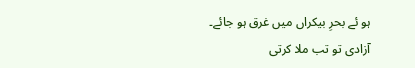ہو ئے بحرِ بیکراں میں غرق ہو جائے۔ آزادی تو تب ملا کرتی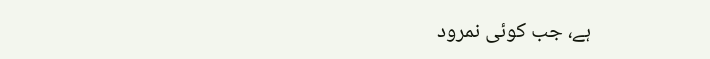ہے، جب کوئی نمرود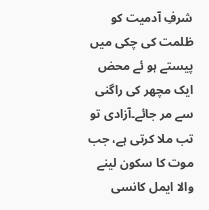شرفِ آدمیت کو ظلمت کی چکی میں پیستے ہو ئے محض ایک مچھر کی راگنی سے مر جائے۔آزادی تو تب ملا کرتی ہے، جب موت کا سکون لینے والا ایمل کانسی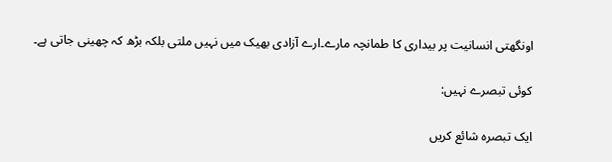اونگھتی انسانیت پر بیداری کا طمانچہ مارے۔ارے آزادی بھیک میں نہیں ملتی بلکہ بڑھ کہ چھینی جاتی ہے۔

کوئی تبصرے نہیں:

ایک تبصرہ شائع کریں